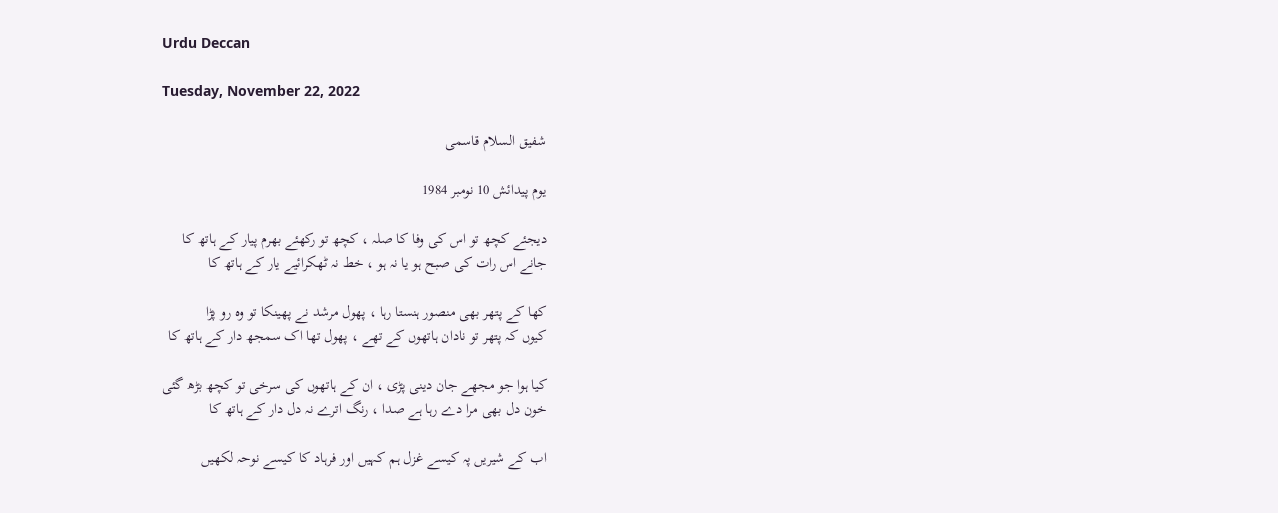Urdu Deccan

Tuesday, November 22, 2022

شفیق السلام قاسمی

یوم پیدائش 10 نومبر 1984

دیجئے کچھ تو اس کی وفا کا صلہ ، کچھ تو رکھئے بھرم پیار کے ہاتھ کا
جانے اس رات کی صبح ہو یا نہ ہو ، خط نہ ٹھکرائیے یار کے ہاتھ کا

کھا کے پتھر بھی منصور ہنستا رہا ، پھول مرشد نے پھینکا تو وہ رو پڑا
کیوں کہ پتھر تو نادان ہاتھوں کے تھے ، پھول تھا اک سمجھ دار کے ہاتھ کا

کیا ہوا جو مجھے جان دینی پڑی ، ان کے ہاتھوں کی سرخی تو کچھ بڑھ گئی
خون دل بھی مرا دے رہا ہے صدا ، رنگ اترے نہ دل دار کے ہاتھ کا

اب کے شیریں پہ کیسے غزل ہم کہیں اور فرہاد کا کیسے نوحہ لکھیں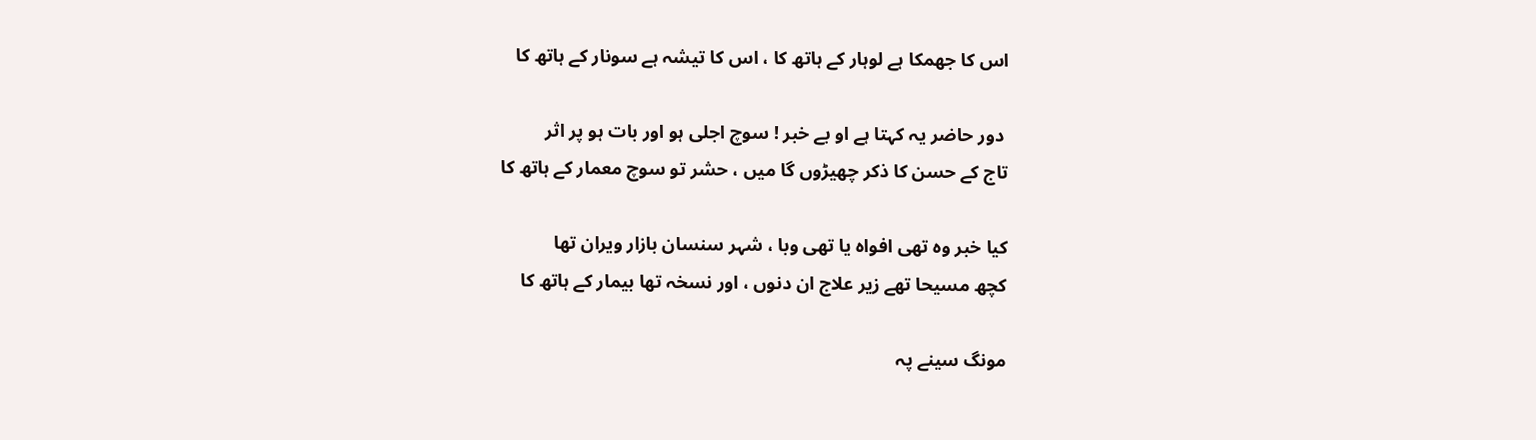اس کا جھمکا ہے لوہار کے ہاتھ کا ، اس کا تیشہ ہے سونار کے ہاتھ کا

 دور حاضر یہ کہتا ہے او بے خبر ! سوچ اجلی ہو اور بات ہو پر اثر
تاج کے حسن کا ذکر چھیڑوں گا میں ، حشر تو سوچ معمار کے ہاتھ کا

کیا خبر وہ تھی افواہ یا تھی وبا ، شہر سنسان بازار ویران تھا
کچھ مسیحا تھے زیر علاج ان دنوں ، اور نسخہ تھا بیمار کے ہاتھ کا

مونگ سینے پہ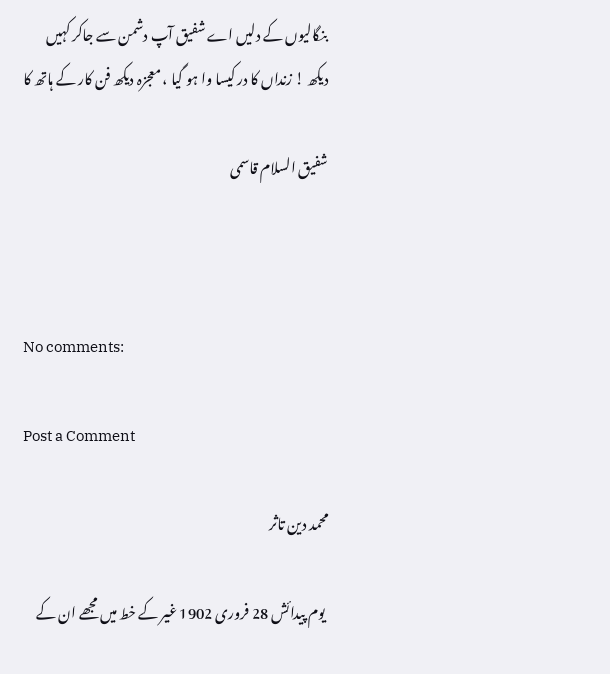بنگالیوں کے دلیں اے شفیق آپ دشمن سے جاکر کہیں
دیکھ ! زنداں کا در کیسا وا ہو گیا ، معجزہ دیکھ فن کار کے ہاتھ کا

شفیق السلام قاسمی



No comments:

Post a Comment

محمد دین تاثر

 یوم پیدائش 28 فروری 1902 غیر کے خط میں مجھے ان کے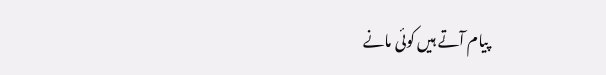پیام آتے ہیں کوئی مانے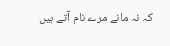کہ نہ مانے مرے نام آتے ہیں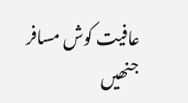عافیت کوش مسافر جنھیں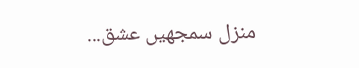منزل سمجھیں عشق...